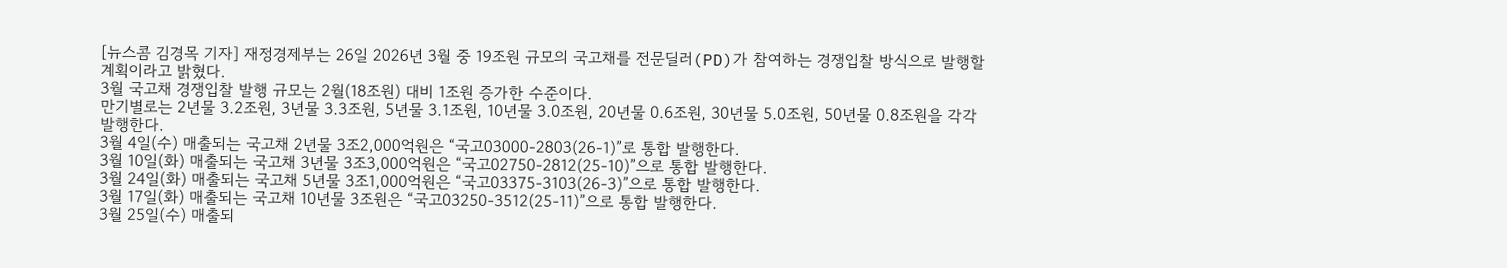[뉴스콤 김경목 기자] 재정경제부는 26일 2026년 3월 중 19조원 규모의 국고채를 전문딜러(PD)가 참여하는 경쟁입찰 방식으로 발행할 계획이라고 밝혔다.
3월 국고채 경쟁입찰 발행 규모는 2월(18조원) 대비 1조원 증가한 수준이다.
만기별로는 2년물 3.2조원, 3년물 3.3조원, 5년물 3.1조원, 10년물 3.0조원, 20년물 0.6조원, 30년물 5.0조원, 50년물 0.8조원을 각각 발행한다.
3월 4일(수) 매출되는 국고채 2년물 3조2,000억원은 “국고03000-2803(26-1)”로 통합 발행한다.
3월 10일(화) 매출되는 국고채 3년물 3조3,000억원은 “국고02750-2812(25-10)”으로 통합 발행한다.
3월 24일(화) 매출되는 국고채 5년물 3조1,000억원은 “국고03375-3103(26-3)”으로 통합 발행한다.
3월 17일(화) 매출되는 국고채 10년물 3조원은 “국고03250-3512(25-11)”으로 통합 발행한다.
3월 25일(수) 매출되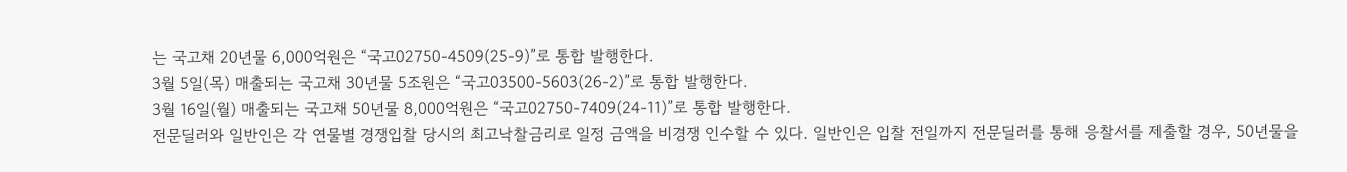는 국고채 20년물 6,000억원은 “국고02750-4509(25-9)”로 통합 발행한다.
3월 5일(목) 매출되는 국고채 30년물 5조원은 “국고03500-5603(26-2)”로 통합 발행한다.
3월 16일(월) 매출되는 국고채 50년물 8,000억원은 “국고02750-7409(24-11)”로 통합 발행한다.
전문딜러와 일반인은 각 연물별 경쟁입찰 당시의 최고낙찰금리로 일정 금액을 비경쟁 인수할 수 있다. 일반인은 입찰 전일까지 전문딜러를 통해 응찰서를 제출할 경우, 50년물을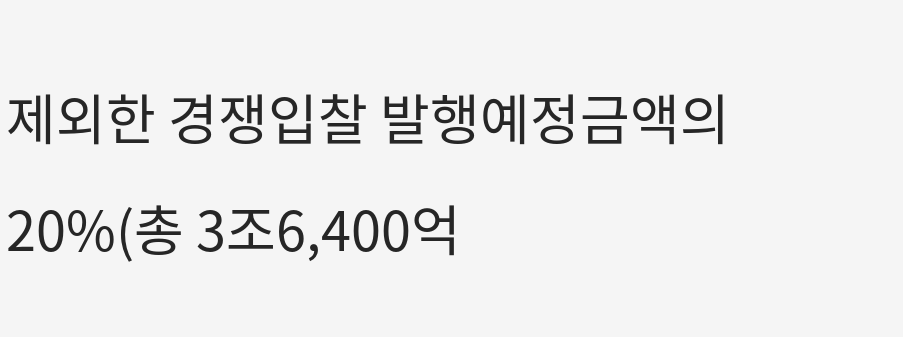제외한 경쟁입찰 발행예정금액의 20%(총 3조6,400억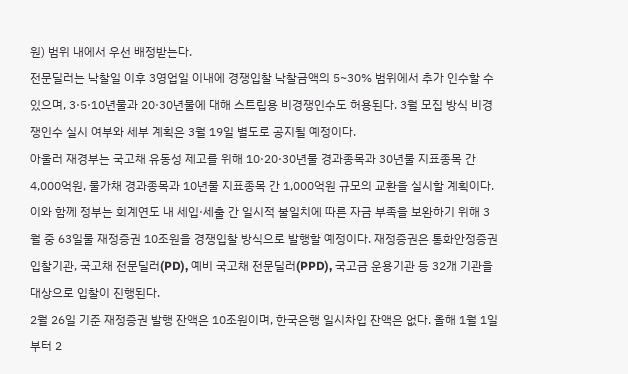원) 범위 내에서 우선 배정받는다.
전문딜러는 낙찰일 이후 3영업일 이내에 경쟁입찰 낙찰금액의 5~30% 범위에서 추가 인수할 수 있으며, 3·5·10년물과 20·30년물에 대해 스트립용 비경쟁인수도 허용된다. 3월 모집 방식 비경쟁인수 실시 여부와 세부 계획은 3월 19일 별도로 공지될 예정이다.
아울러 재경부는 국고채 유동성 제고를 위해 10·20·30년물 경과종목과 30년물 지표종목 간 4,000억원, 물가채 경과종목과 10년물 지표종목 간 1,000억원 규모의 교환을 실시할 계획이다.
이와 함께 정부는 회계연도 내 세입·세출 간 일시적 불일치에 따른 자금 부족을 보완하기 위해 3월 중 63일물 재정증권 10조원을 경쟁입찰 방식으로 발행할 예정이다. 재정증권은 통화안정증권 입찰기관, 국고채 전문딜러(PD), 예비 국고채 전문딜러(PPD), 국고금 운용기관 등 32개 기관을 대상으로 입찰이 진행된다.
2월 26일 기준 재정증권 발행 잔액은 10조원이며, 한국은행 일시차입 잔액은 없다. 올해 1월 1일부터 2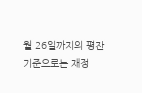월 26일까지의 평잔 기준으로는 재정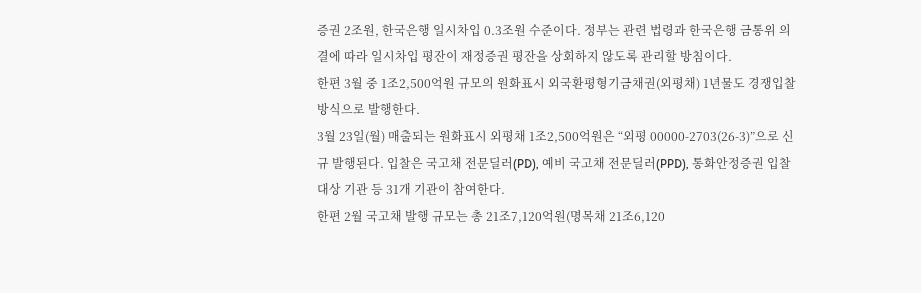증권 2조원, 한국은행 일시차입 0.3조원 수준이다. 정부는 관련 법령과 한국은행 금통위 의결에 따라 일시차입 평잔이 재정증권 평잔을 상회하지 않도록 관리할 방침이다.
한편 3월 중 1조2,500억원 규모의 원화표시 외국환평형기금채권(외평채) 1년물도 경쟁입찰 방식으로 발행한다.
3월 23일(월) 매출되는 원화표시 외평채 1조2,500억원은 “외평 00000-2703(26-3)”으로 신규 발행된다. 입찰은 국고채 전문딜러(PD), 예비 국고채 전문딜러(PPD), 통화안정증권 입찰대상 기관 등 31개 기관이 참여한다.
한편 2월 국고채 발행 규모는 총 21조7,120억원(명목채 21조6,120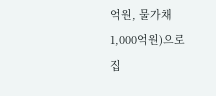억원, 물가채 1,000억원)으로 집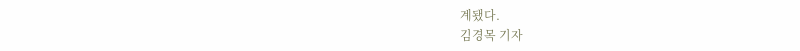계됐다.
김경목 기자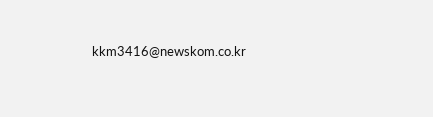kkm3416@newskom.co.kr